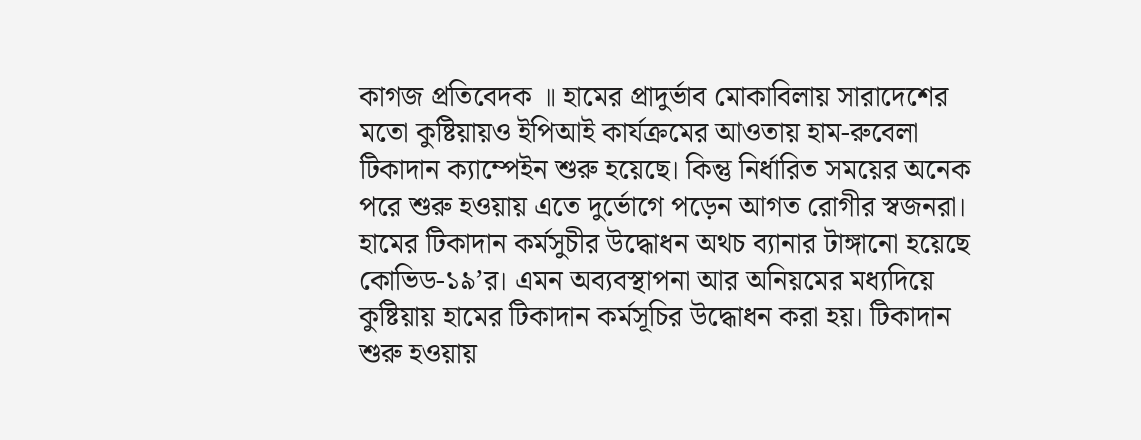কাগজ প্রতিবেদক ॥ হামের প্রাদুর্ভাব মোকাবিলায় সারাদেশের মতো কুষ্টিয়ায়ও ইপিআই কার্যক্রমের আওতায় হাম-রুবেলা টিকাদান ক্যাম্পেইন শুরু হয়েছে। কিন্তু নির্ধারিত সময়ের অনেক পরে শুরু হওয়ায় এতে দুর্ভোগে পড়েন আগত রোগীর স্বজনরা। হামের টিকাদান কর্মসুচীর উদ্ধোধন অথচ ব্যানার টাঙ্গানো হয়েছে কোভিড-১৯’র। এমন অব্যবস্থাপনা আর অনিয়মের মধ্যদিয়ে কুষ্টিয়ায় হামের টিকাদান কর্মসূচির উদ্ধোধন করা হয়। টিকাদান শুরু হওয়ায়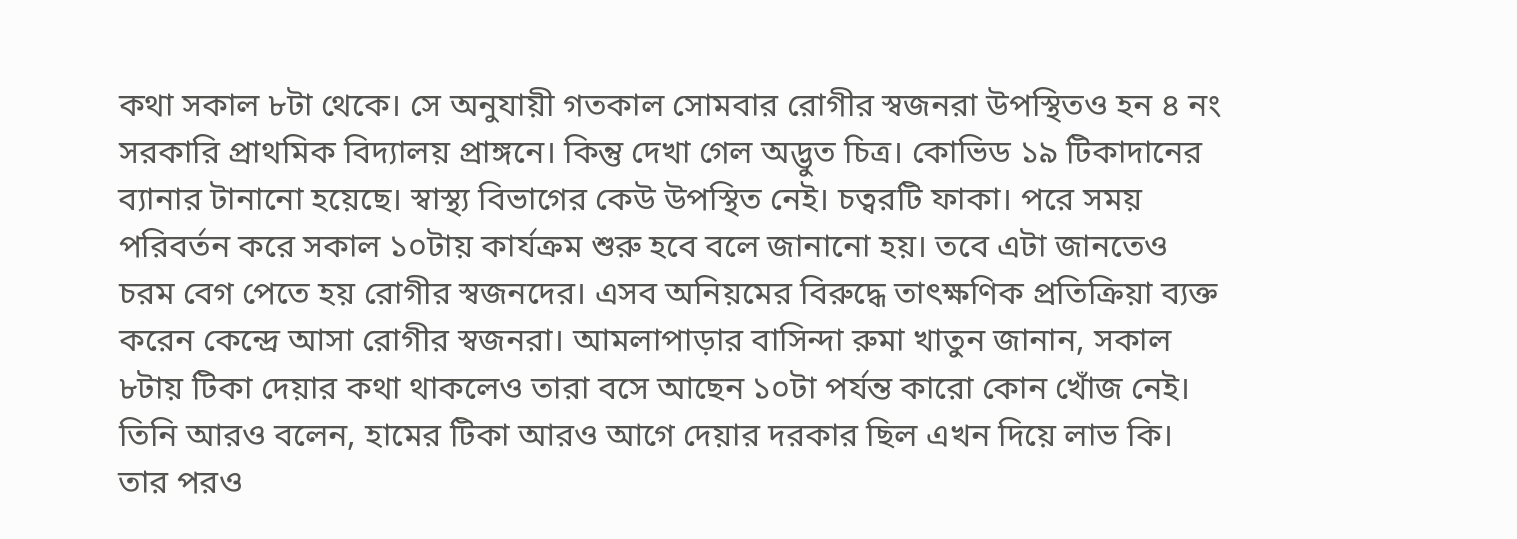কথা সকাল ৮টা থেকে। সে অনুযায়ী গতকাল সোমবার রোগীর স্বজনরা উপস্থিতও হন ৪ নং সরকারি প্রাথমিক বিদ্যালয় প্রাঙ্গনে। কিন্তু দেখা গেল অদ্ভুত চিত্র। কোভিড ১৯ টিকাদানের ব্যানার টানানো হয়েছে। স্বাস্থ্য বিভাগের কেউ উপস্থিত নেই। চত্বরটি ফাকা। পরে সময় পরিবর্তন করে সকাল ১০টায় কার্যক্রম শুরু হবে বলে জানানো হয়। তবে এটা জানতেও চরম বেগ পেতে হয় রোগীর স্বজনদের। এসব অনিয়মের বিরুদ্ধে তাৎক্ষণিক প্রতিক্রিয়া ব্যক্ত করেন কেন্দ্রে আসা রোগীর স্বজনরা। আমলাপাড়ার বাসিন্দা রুমা খাতুন জানান, সকাল ৮টায় টিকা দেয়ার কথা থাকলেও তারা বসে আছেন ১০টা পর্যন্ত কারো কোন খোঁজ নেই। তিনি আরও বলেন, হামের টিকা আরও আগে দেয়ার দরকার ছিল এখন দিয়ে লাভ কি। তার পরও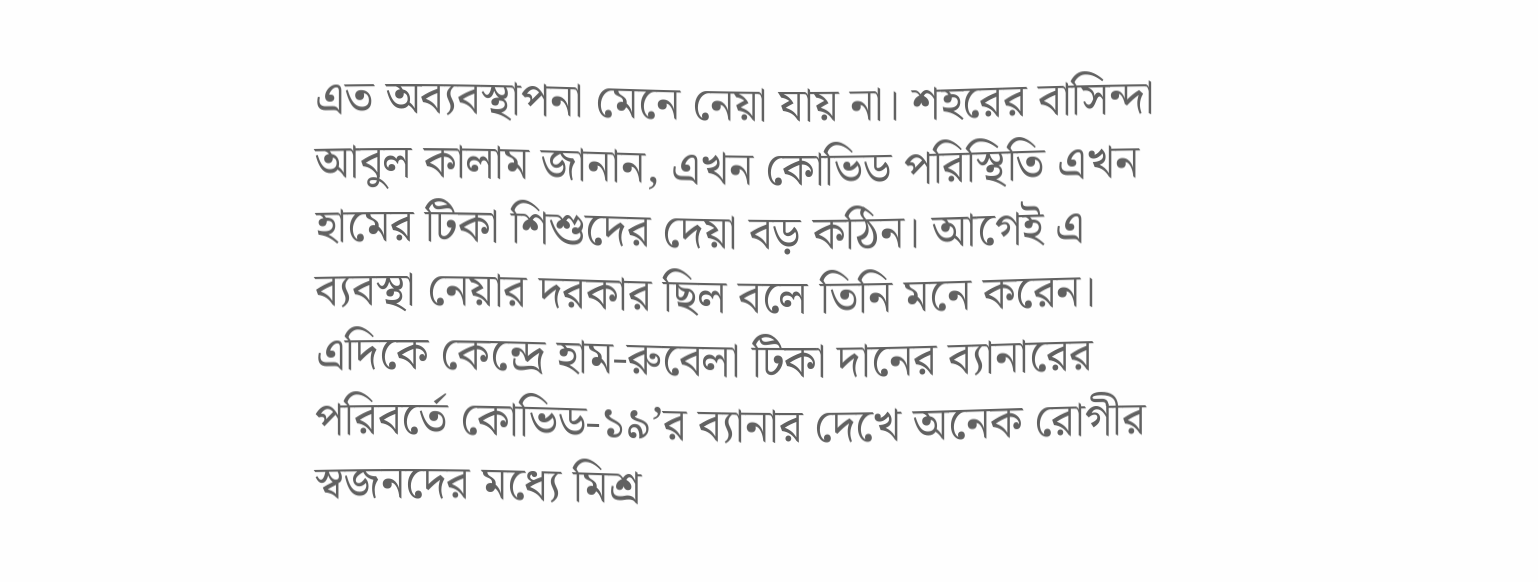এত অব্যবস্থাপনা মেনে নেয়া যায় না। শহরের বাসিন্দা আবুল কালাম জানান, এখন কোভিড পরিস্থিতি এখন হামের টিকা শিশুদের দেয়া বড় কঠিন। আগেই এ ব্যবস্থা নেয়ার দরকার ছিল বলে তিনি মনে করেন। এদিকে কেন্দ্রে হাম-রুবেলা টিকা দানের ব্যানারের পরিবর্তে কোভিড-১৯’র ব্যানার দেখে অনেক রোগীর স্বজনদের মধ্যে মিশ্র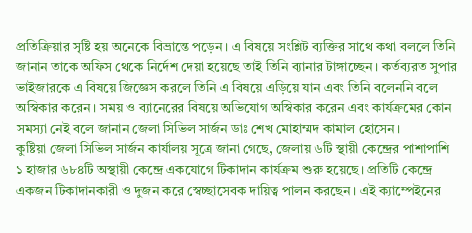প্রতিক্রিয়ার সৃষ্টি হয় অনেকে বিভ্রান্তে পড়েন। এ বিষয়ে সংশ্লিট ব্যক্তির সাথে কথা বললে তিনি জানান তাকে অফিস থেকে নির্দেশ দেয়া হয়েছে তাই তিনি ব্যানার টাঙ্গাচ্ছেন। কর্তব্যরত সুপার ভাইজারকে এ বিষয়ে জিজ্ঞেস করলে তিনি এ বিষয়ে এড়িয়ে যান এবং তিনি বলেননি বলে অস্বিকার করেন। সময় ও ব্যানেরের বিষয়ে অভিযোগ অস্বিকার করেন এবং কার্যক্রমের কোন সমস্যা নেই বলে জানান জেলা সিভিল সার্জন ডাঃ শেখ মোহাম্মদ কামাল হোসেন।
কুষ্টিয়া জেলা সিভিল সার্জন কার্যালয় সূত্রে জানা গেছে, জেলায় ৬টি স্থায়ী কেন্দ্রের পাশাপাশি ১ হাজার ৬৮৪টি অস্থায়ী কেন্দ্রে একযোগে টিকাদান কার্যক্রম শুরু হয়েছে। প্রতিটি কেন্দ্রে একজন টিকাদানকারী ও দুজন করে স্বেচ্ছাসেবক দায়িত্ব পালন করছেন। এই ক্যাম্পেইনের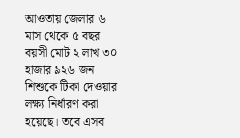আওতায় জেলার ৬ মাস থেকে ৫ বছর বয়সী মোট ২ লাখ ৩০ হাজার ৯২৬ জন শিশুকে টিকা দেওয়ার লক্ষ্য নির্ধারণ করা হয়েছে। তবে এসব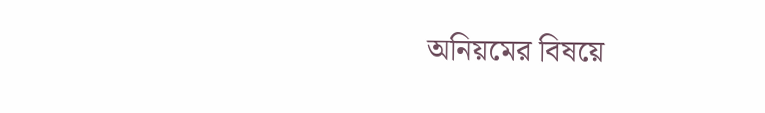অনিয়মের বিষয়ে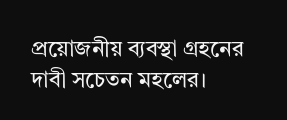প্রয়োজনীয় ব্যবস্থা গ্রহনের দাবী সচেতন মহলের।